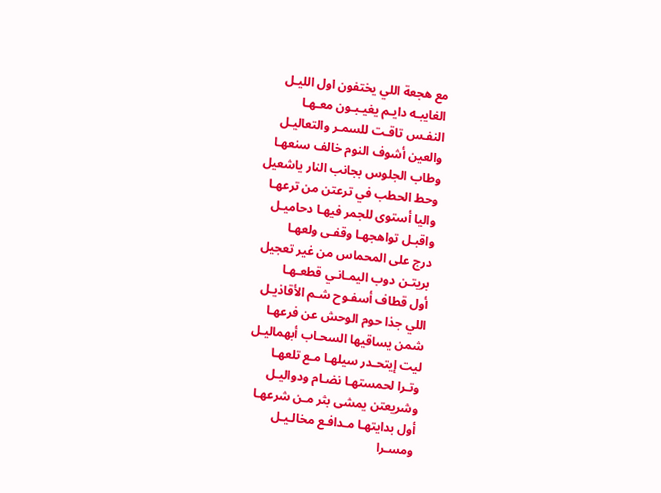مع هجعة اللي يختفون اول الليـل
الغايبـه دايـم يغيـبـون معـهـا
النفـس تاقـت للسمـر والتعاليـل
والعين أشوف النوم خالف سنعهـا
وطاب الجلوس بجانب النار ياشعيل
وحط الحطب في ترعتن من ترعهـا
واليا أستوى للجمر فيهـا دحاميـل
واقبـل تواهجهـا وقفـى ولعهـا
درج على المحماس من غير تعجيل
بريتـن دوب اليمـانـي قطعـهـا
أول قطاف أسفـوح شـم الأقاذيـل
اللي جذا حوم الوحش عن فرعهـا
شمن يساقيها السحـاب أبهماليـل
ليت إيتحـدر سيلهـا مـع تلعهـا
وتـرا لحمستهـا نضـام ودواليـل
وشريعتن يمشى بثر مـن شرعهـا
أول بدايتهـا مـدافـع مخالـيـل
ومسـرا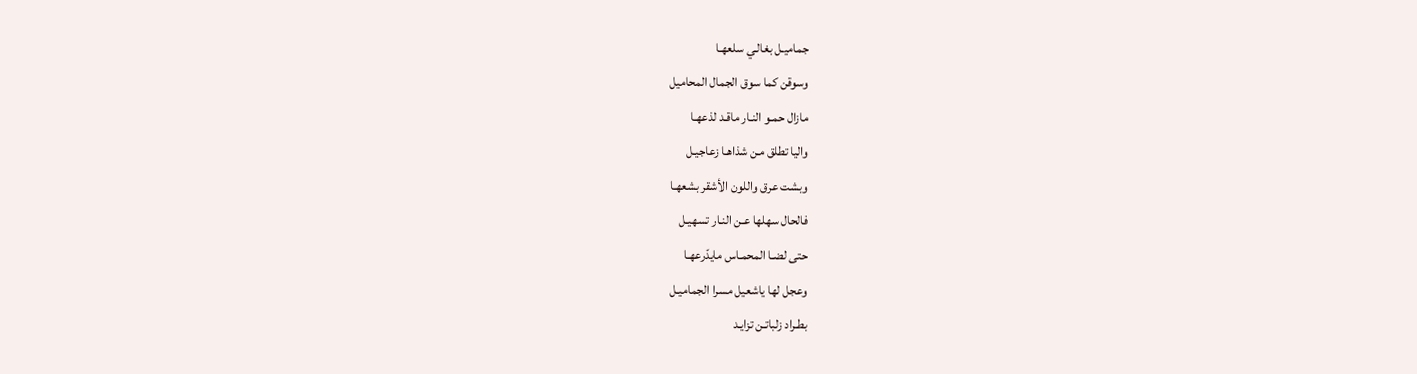جماميـل بغالـي سلعهـا
وسوقن كما سوق الجمال المحاميل
مازال حمـو النـار ماقـد لذعهـا
واليا تطلق مـن شذاهـا زعاجيـل
وبشت عرق واللون الأشقر بشعهـا
فالحال سهلها عـن النـار تسهيـل
حتى لضـا المحمـاس مايدّرعهـا
وعجل لها ياشعيل مسرا الجماميـل
بطـراد زلباتـن تزايـد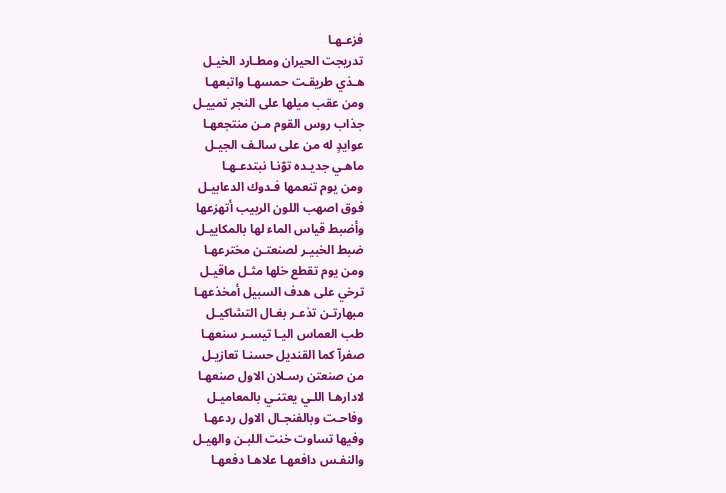فزعـهـا
تدريجت الحيران ومطـارد الخيـل
هـذي طريقـت حمسهـا واتبعهـا
ومن عقب ميلها على النجر تمييـل
جذاب روس القوم مـن منتجعهـا
عوايدٍ له من على سالـف الجيـل
ماهـي جديـده توّنـا نبتدعـهـا
ومن يوم تنعمها فـدوك الدعابيـل
فوق اصهب اللون الربيب أتهزعها
وأضبط قياس الماء لها بالمكاييـل
ضبط الخبيـر لصنعتـن مخترعهـا
ومن يوم تقطع خلها مثـل ماقيـل
ترخي على هدف السبيل أمخذعهـا
مبهارتـن تذعـر بغـال التشاكيـل
طب العماس اليـا تيسـر سنعهـا
صفرآ كما القنديل حسنـا تعازيـل
من صنعتن رسـلان الاول صنعهـا
لادارهـا اللـي يعتنـي بالمعاميـل
وفاحـت وبالفنجـال الاول ردعهـا
وفيها تساوت خنت اللبـن والهيـل
والنفـس دافعهـا علاهـا دفعهـا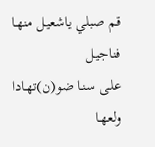قم صبلي ياشعيـل منهـا فناجيـل
علـى سنـا ضو(ن)تهـادا ولعهـا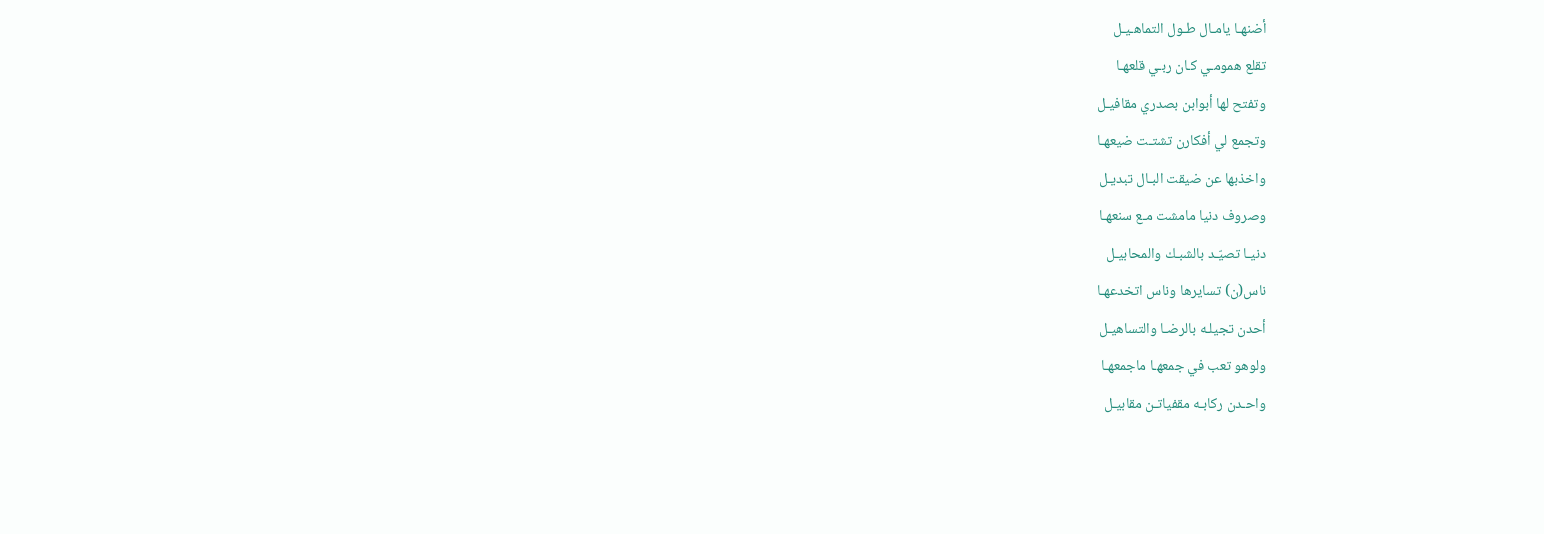أضنهـا يامـال طـول التماهـيـل
تقلع همومـي كـان ربـي قلعهـا
وتفتح لها أبوابن بصدري مقافيـل
وتجمع لي أفكارن تشتـت ضيعهـا
واخذبها عن ضيقت البـال تبديـل
وصروف دنيا مامشت مـع سنعهـا
دنيـا تصيّـد بالشبـك والمحابيـل
ناس(ن) تسايرها وناس اتخدعهـا
أحدن تجيلـه بالرضـا والتساهيـل
ولوهو تعب في جمعهـا ماجمعهـا
واحـدن ركابـه مقفياتـن مقابيـل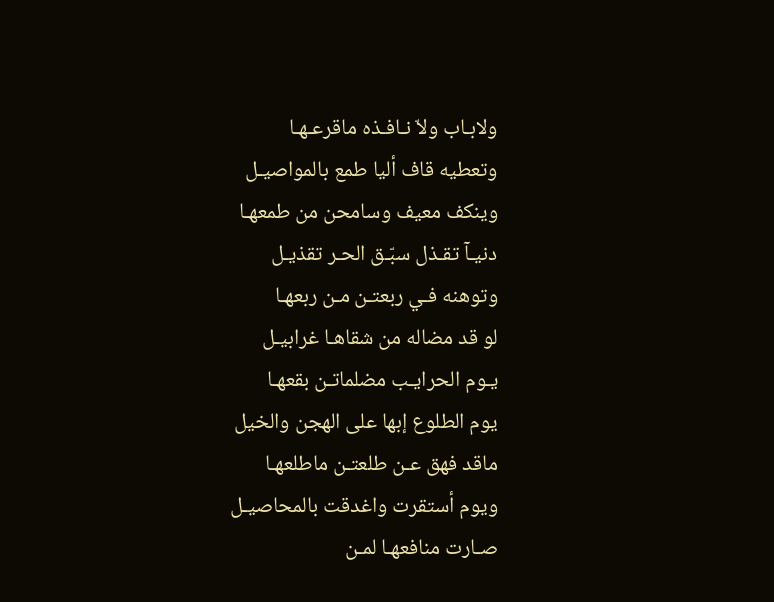ولابـاب ولاّ نـافـذه ماقرعـهـا
وتعطيه قاف أليا طمع بالمواصيـل
وينكف معيف وسامحن من طمعهـا
دنيـآ تقـذل سبّـق الحـر تقذيـل
وتوهنه فـي ربعتـن مـن ربعهـا
لو قد مضاله من شقاهـا غرابيـل
يـوم الحرايـب مضلماتـن بقعهـا
يوم الطلوع إبها على الهجن والخيل
ماقد فهق عـن طلعتـن ماطلعهـا
ويوم أستقرت واغدقت بالمحاصيـل
صـارت منافعهـا لمـن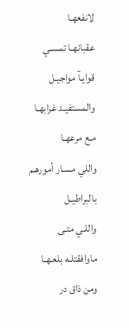لانفعهـا
عقبانهـا تمسـي قوايـآ مواجيـل
والمستفيـد غرابهـا مـع مرعهـا
واللي مسـار أمورهـم بالبراطيـل
واللـي متـى ماوافقتلـه بلعـهـا
ومن ذاق در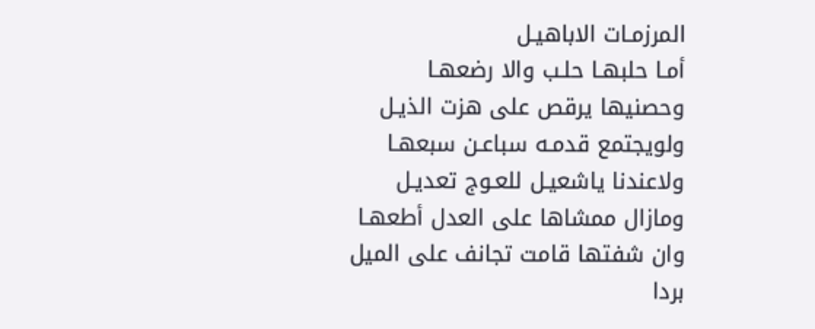المرزمـات الاباهيـل
أمـا حلبهـا حلـب والا رضعهـا
وحصنيها يرقص على هزت الذيـل
ولويجتمع قدمـه سباعـن سبعهـا
ولاعندنا ياشعيـل للعـوج تعديـل
ومازال ممشاها على العدل أطعهـا
وان شفتها قامت تجانف على الميل
بردا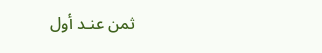ثمن عنـد أول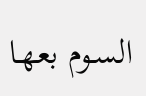السـوم بعهـا